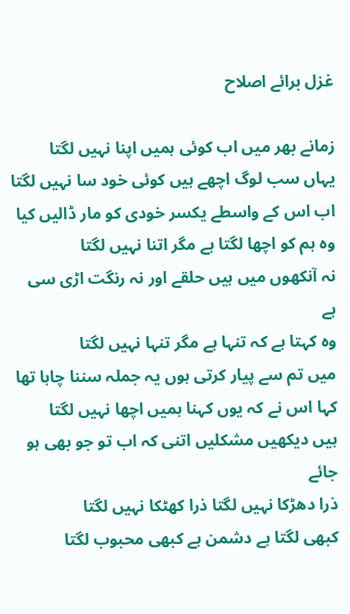غزل برائے اصلاح

زمانے بھر میں اب کوئی ہمیں اپنا نہیں لگتا
یہاں سب لوگ اچھے ہیں کوئی خود سا نہیں لگتا
اب اس کے واسطے یکسر خودی کو مار ڈالیں کیا
وہ ہم کو اچھا لگتا ہے مگر اتنا نہیں لگتا
نہ آنکھوں میں ہیں حلقے اور نہ رنگت اڑی سی ہے
وہ کہتا ہے کہ تنہا ہے مگر تنہا نہیں لگتا
میں تم سے پیار کرتی ہوں یہ جملہ سننا چاہا تھا
کہا اس نے کہ یوں کہنا ہمیں اچھا نہیں لگتا
ہیں دیکھیں مشکلیں اتنی کہ اب تو جو بھی ہو جائے
ذرا دھڑکا نہیں لگتا ذرا کھٹکا نہیں لگتا
کبھی لگتا ہے دشمن ہے کبھی محبوب لگتا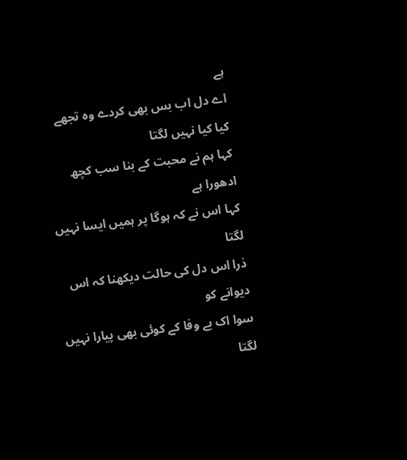ہے
اے دل اب بس بھی کردے وہ تجھے کیا کیا نہیں لگتا
کہا ہم نے محبت کے بنا سب کچھ ادھورا ہے
کہا اس نے کہ ہوگا پر ہمیں ایسا نہیں لگتا
ذرا اس دل کی حالت دیکھنا کہ اس دیوانے کو
سوا اک بے وفا کے کوئی بھی پیارا نہیں لگتا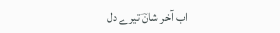اب آخر شانؔ تیرے دل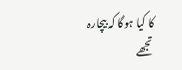کا کیا ہوگا کہ بیچارہ
تجھے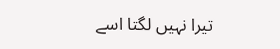تیرا نہیں لگتا اسے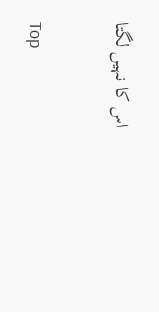اس کا نہیں لگتا

Top